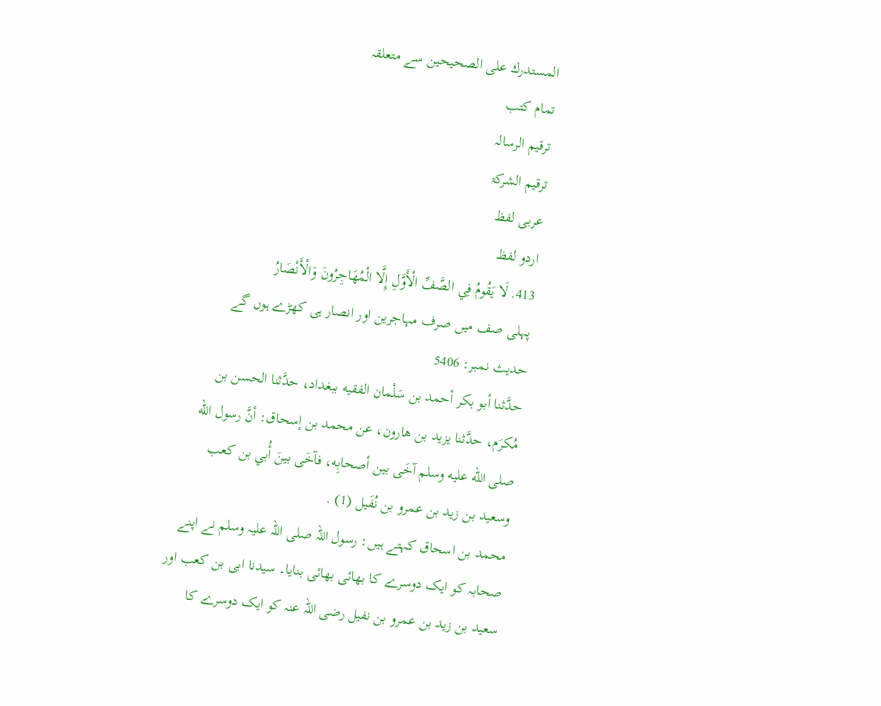المستدرك على الصحيحين سے متعلقہ
تمام کتب
ترقیم الرسالہ
ترقيم الشرکۃ
عربی لفظ
اردو لفظ
413. لَا يَقُومُ فِي الصَّفِّ الْأَوَّلِ إِلَّا الْمُهَاجِرُونَ وَالْأَنْصَارُ
پہلی صف میں صرف مہاجرین اور انصار ہی کھڑے ہوں گے
حدیث نمبر: 5406
حدَّثنا أبو بكر أحمد بن سَلْمان الفقيه ببغداد، حدَّثنا الحسن بن مُكرَم، حدَّثنا يزيد بن هارون، عن محمد بن إسحاق: أنَّ رسول الله صلى الله عليه وسلم آخَى بين أصحابِه، فآخَى بينَ أُبي بن كعب وسعيد بن زيد بن عمرو بن نُفَيل (1) .
محمد بن اسحاق کہتے ہیں: رسول اللہ صلی اللہ علیہ وسلم نے اپنے صحابہ کو ایک دوسرے کا بھائی بھائی بنایا۔ سیدنا ابی بن کعب اور سعید بن زید بن عمرو بن نفیل رضی اللہ عنہ کو ایک دوسرے کا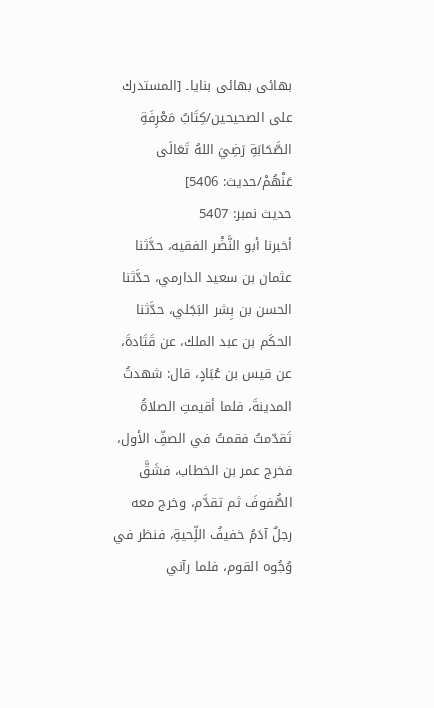بھائی بھائی بنایا۔ [المستدرك على الصحيحين/كِتَابُ مَعْرِفَةِ الصَّحَابَةِ رَضِيَ اللهُ تَعَالَى عَنْهُمْ/حدیث: 5406]
حدیث نمبر: 5407
أخبرنا أبو النَّضْر الفقيه، حدَّثنا عثمان بن سعيد الدارمي، حدَّثنا الحسن بن بِشر البَجَلي، حدَّثنا الحكَم بن عبد الملك، عن قَتَادةَ، عن قيس بن عُبَادٍ، قال: شهدتُ المدينةَ، فلما أقيمتِ الصلاةُ تَقدّمتُ فقمتُ في الصفِّ الأول، فخرج عمر بن الخطاب، فشَقَّ الصُّفوفَ ثم تقدَّم، وخرج معه رجلٌ آدَمُ خفيفُ اللِّحيةِ، فنظر في وُجُوه القوم، فلما رآني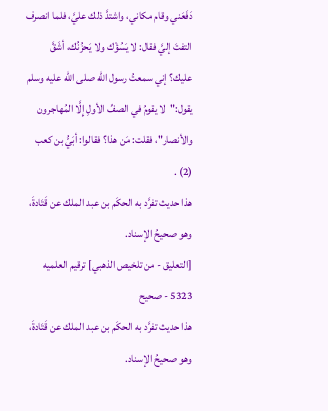دَفَعَني وقام مكاني، واشتدَّ ذلك عليَّ، فلما انصرف التفتَ إليَّ فقال: لا يَسُؤْك ولا يَحزُنُك، أشَقَّ عليك؟ إني سمعتُ رسول الله صلى الله عليه وسلم يقول:"لا يقومُ في الصفِّ الأولِ إِلَّا المُهاجرون والأنصار"، فقلت: مَن هذا؟ فقالوا: أبَيُّ بن كعب (2) .
هذا حديث تفرَّد به الحكَم بن عبد الملك عن قَتَادةَ، وهو صحيحُ الإسناد.
[التعليق - من تلخيص الذهبي] ترقيم العلميه 5323 - صحيح
هذا حديث تفرَّد به الحكَم بن عبد الملك عن قَتَادةَ، وهو صحيحُ الإسناد.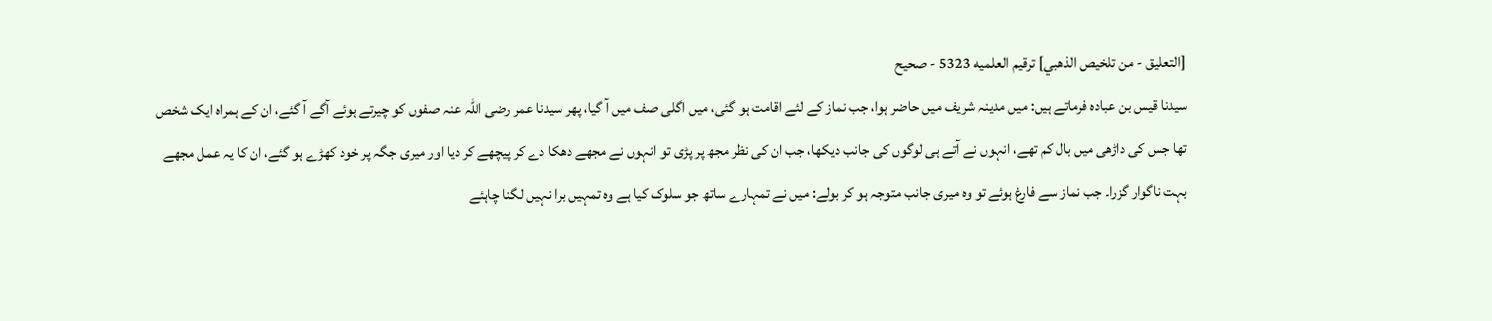[التعليق - من تلخيص الذهبي] ترقيم العلميه 5323 - صحيح
سیدنا قیس بن عبادہ فرماتے ہیں: میں مدینہ شریف میں حاضر ہوا، جب نماز کے لئے اقامت ہو گئی، میں اگلی صف میں آ گیا، پھر سیدنا عمر رضی اللہ عنہ صفوں کو چیرتے ہوئے آگے آ گئے، ان کے ہمراہ ایک شخص تھا جس کی داڑھی میں بال کم تھے، انہوں نے آتے ہی لوگوں کی جانب دیکھا، جب ان کی نظر مجھ پر پڑی تو انہوں نے مجھے دھکا دے کر پیچھے کر دیا اور میری جگہ پر خود کھڑے ہو گئے، ان کا یہ عمل مجھے بہت ناگوار گزرا۔ جب نماز سے فارغ ہوئے تو وہ میری جانب متوجہ ہو کر بولے: میں نے تمہارے ساتھ جو سلوک کیا ہے وہ تمہیں برا نہیں لگنا چاہئے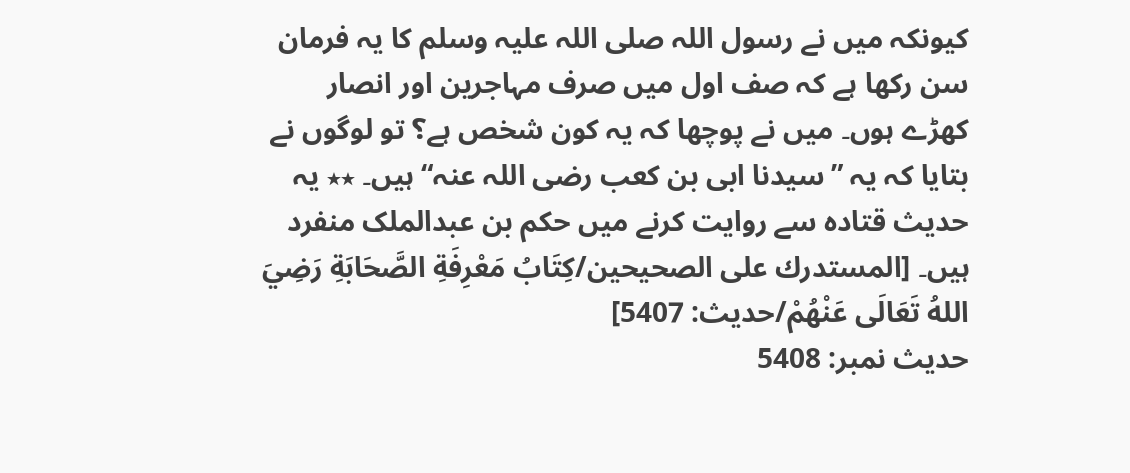کیونکہ میں نے رسول اللہ صلی اللہ علیہ وسلم کا یہ فرمان سن رکھا ہے کہ صف اول میں صرف مہاجرین اور انصار کھڑے ہوں۔ میں نے پوچھا کہ یہ کون شخص ہے؟ تو لوگوں نے بتایا کہ یہ ”سیدنا ابی بن کعب رضی اللہ عنہ“ ہیں۔ ٭٭ یہ حدیث قتادہ سے روایت کرنے میں حکم بن عبدالملک منفرد ہیں۔ [المستدرك على الصحيحين/كِتَابُ مَعْرِفَةِ الصَّحَابَةِ رَضِيَ اللهُ تَعَالَى عَنْهُمْ/حدیث: 5407]
حدیث نمبر: 5408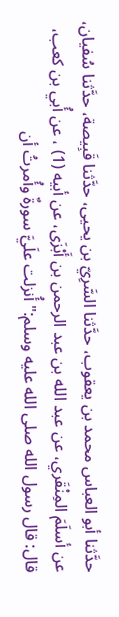حدَّثنا أبو العباس محمد بن يعقوب، حدَّثنا السَّرِيّ بن يحيى، حدَّثنا قَبِيصة، حدَّثنا سُفيان، عن أسلَمَ المِنْقَري، عن عبد الله بن عبد الرحمن بن أَبْزَى، عن أبيه (1) ، عن أُبي بن كعب، قال: قال رسول الله صلى الله عليه وسلم:"أُنزلت علَيَّ سورةٌ وأُمرتُ أن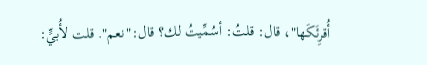أُقرِئَكَها"، قال: قلتُ: أسُمِّيتُ لك؟ قال:"نعم". قلت لأُبيٍّ: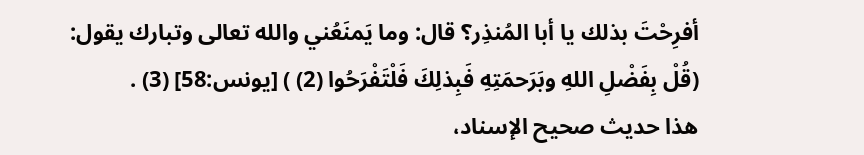أفرِحْتَ بذلك يا أبا المُنذِر؟ قال: وما يَمنَعُني والله تعالى وتبارك يقول: (قُلْ بِفَضْلِ اللهِ وبَرَحمَتِهِ فَبِذلِكَ فَلْتَفْرَحُوا (2) ) [يونس:58] (3) .
هذا حديث صحيح الإسناد،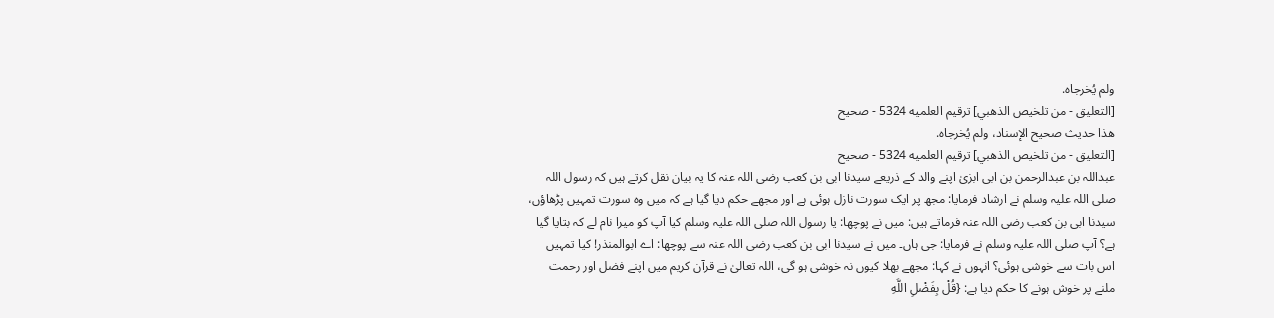ولم يُخرجاه.
[التعليق - من تلخيص الذهبي] ترقيم العلميه 5324 - صحيح
هذا حديث صحيح الإسناد، ولم يُخرجاه.
[التعليق - من تلخيص الذهبي] ترقيم العلميه 5324 - صحيح
عبداللہ بن عبدالرحمن بن ابی ابزیٰ اپنے والد کے ذریعے سیدنا ابی بن کعب رضی اللہ عنہ کا یہ بیان نقل کرتے ہیں کہ رسول اللہ صلی اللہ علیہ وسلم نے ارشاد فرمایا: مجھ پر ایک سورت نازل ہوئی ہے اور مجھے حکم دیا گیا ہے کہ میں وہ سورت تمہیں پڑھاؤں، سیدنا ابی بن کعب رضی اللہ عنہ فرماتے ہیں: میں نے پوچھا: یا رسول اللہ صلی اللہ علیہ وسلم کیا آپ کو میرا نام لے کہ بتایا گیا ہے؟ آپ صلی اللہ علیہ وسلم نے فرمایا: جی ہاں۔ میں نے سیدنا ابی بن کعب رضی اللہ عنہ سے پوچھا: اے ابوالمنذر! کیا تمہیں اس بات سے خوشی ہوئی؟ انہوں نے کہا: مجھے بھلا کیوں نہ خوشی ہو گی، اللہ تعالیٰ نے قرآن کریم میں اپنے فضل اور رحمت ملنے پر خوش ہونے کا حکم دیا ہے: {قُلْ بِفَضْلِ اللَّهِ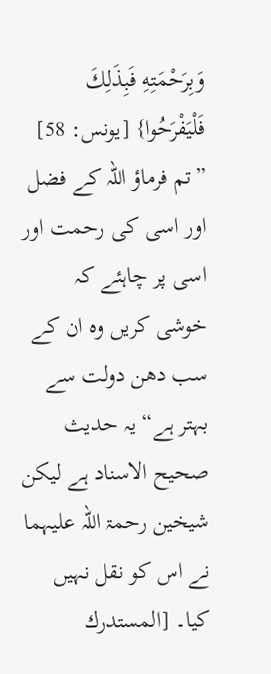وَبِرَحْمَتِهِ فَبِذَلِكَ فَلْيَفْرَحُوا} [يونس: 58] ”تم فرماؤ اللہ کے فضل اور اسی کی رحمت اور اسی پر چاہئے کہ خوشی کریں وہ ان کے سب دھن دولت سے بہتر ہے“ یہ حدیث صحیح الاسناد ہے لیکن شیخین رحمۃ اللہ علیہما نے اس کو نقل نہیں کیا۔ [المستدرك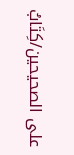على الصحيحين/كِتَابُ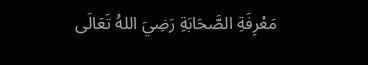مَعْرِفَةِ الصَّحَابَةِ رَضِيَ اللهُ تَعَالَى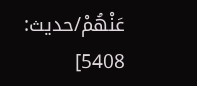عَنْهُمْ/حدیث: 5408]